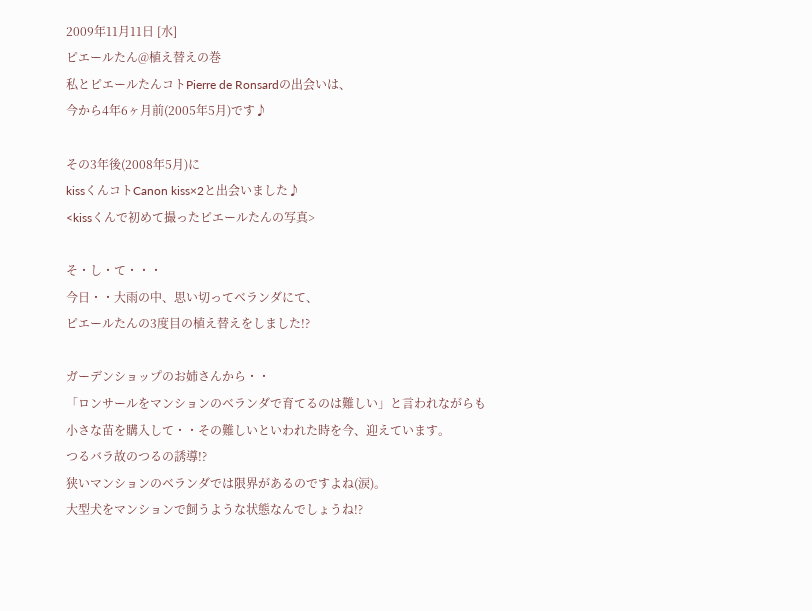2009年11月11日 [水]
ピエールたん@植え替えの巻
私とピエールたんコトPierre de Ronsardの出会いは、
今から4年6ヶ月前(2005年5月)です♪

その3年後(2008年5月)に
kissくんコトCanon kiss×2と出会いました♪
<kissくんで初めて撮ったピエールたんの写真>

そ・し・て・・・
今日・・大雨の中、思い切ってベランダにて、
ピエールたんの3度目の植え替えをしました!?

ガーデンショップのお姉さんから・・
「ロンサールをマンションのベランダで育てるのは難しい」と言われながらも
小さな苗を購入して・・その難しいといわれた時を今、迎えています。
つるバラ故のつるの誘導!?
狭いマンションのベランダでは限界があるのですよね(涙)。
大型犬をマンションで飼うような状態なんでしょうね!?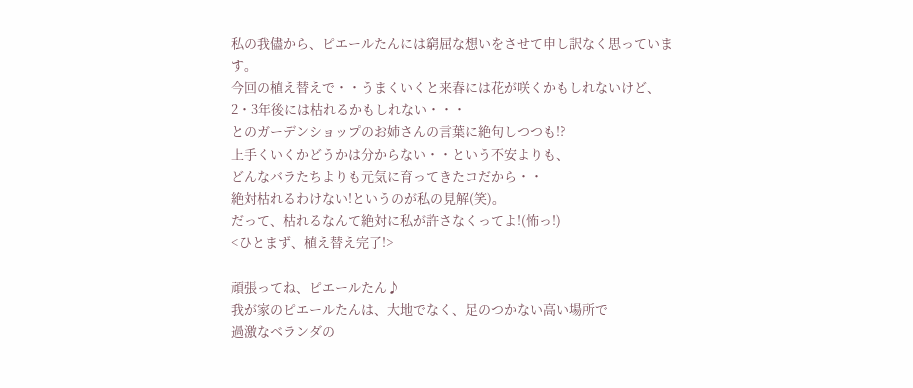私の我儘から、ピエールたんには窮屈な想いをさせて申し訳なく思っています。
今回の植え替えで・・うまくいくと来春には花が咲くかもしれないけど、
2・3年後には枯れるかもしれない・・・
とのガーデンショップのお姉さんの言葉に絶句しつつも!?
上手くいくかどうかは分からない・・という不安よりも、
どんなバラたちよりも元気に育ってきたコだから・・
絶対枯れるわけない!というのが私の見解(笑)。
だって、枯れるなんて絶対に私が許さなくってよ!(怖っ!)
<ひとまず、植え替え完了!>

頑張ってね、ピエールたん♪
我が家のピエールたんは、大地でなく、足のつかない高い場所で
過激なベランダの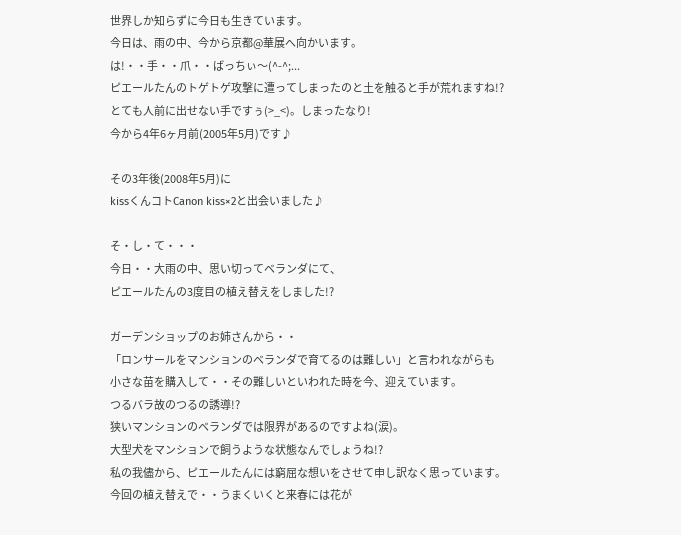世界しか知らずに今日も生きています。
今日は、雨の中、今から京都@華展へ向かいます。
は!・・手・・爪・・ばっちぃ〜(^-^;...
ピエールたんのトゲトゲ攻撃に遭ってしまったのと土を触ると手が荒れますね!?
とても人前に出せない手ですぅ(>_<)。しまったなり!
今から4年6ヶ月前(2005年5月)です♪

その3年後(2008年5月)に
kissくんコトCanon kiss×2と出会いました♪

そ・し・て・・・
今日・・大雨の中、思い切ってベランダにて、
ピエールたんの3度目の植え替えをしました!?

ガーデンショップのお姉さんから・・
「ロンサールをマンションのベランダで育てるのは難しい」と言われながらも
小さな苗を購入して・・その難しいといわれた時を今、迎えています。
つるバラ故のつるの誘導!?
狭いマンションのベランダでは限界があるのですよね(涙)。
大型犬をマンションで飼うような状態なんでしょうね!?
私の我儘から、ピエールたんには窮屈な想いをさせて申し訳なく思っています。
今回の植え替えで・・うまくいくと来春には花が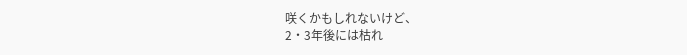咲くかもしれないけど、
2・3年後には枯れ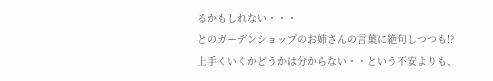るかもしれない・・・
とのガーデンショップのお姉さんの言葉に絶句しつつも!?
上手くいくかどうかは分からない・・という不安よりも、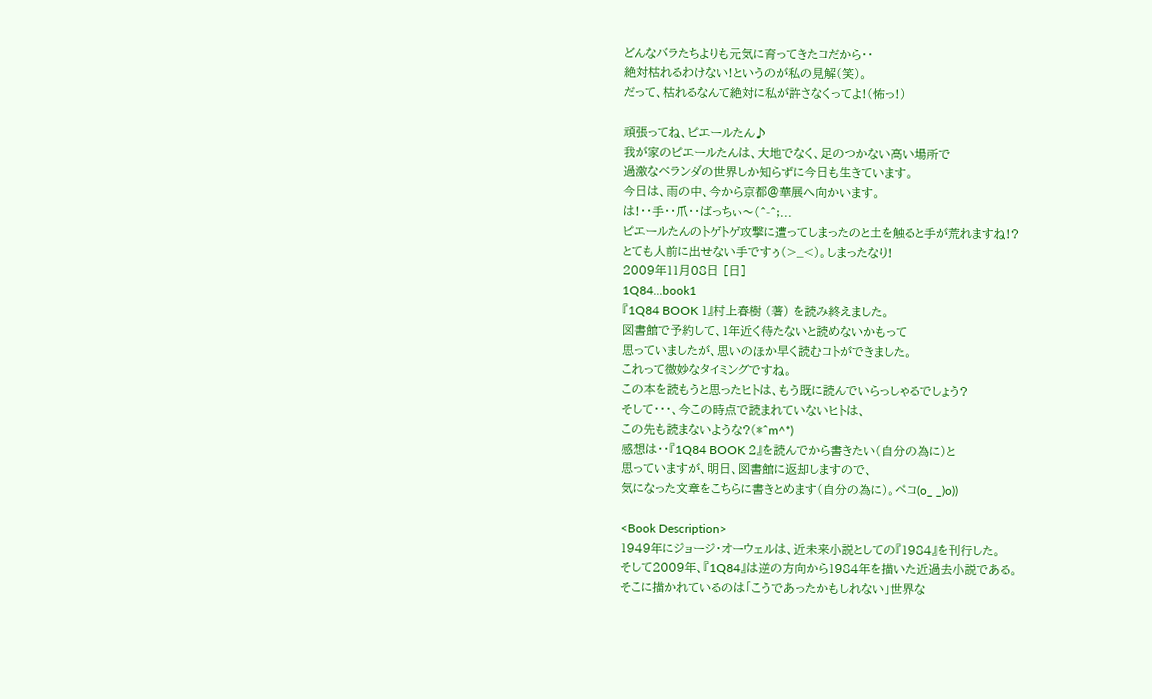どんなバラたちよりも元気に育ってきたコだから・・
絶対枯れるわけない!というのが私の見解(笑)。
だって、枯れるなんて絶対に私が許さなくってよ!(怖っ!)

頑張ってね、ピエールたん♪
我が家のピエールたんは、大地でなく、足のつかない高い場所で
過激なベランダの世界しか知らずに今日も生きています。
今日は、雨の中、今から京都@華展へ向かいます。
は!・・手・・爪・・ばっちぃ〜(^-^;...
ピエールたんのトゲトゲ攻撃に遭ってしまったのと土を触ると手が荒れますね!?
とても人前に出せない手ですぅ(>_<)。しまったなり!
2009年11月08日 [日]
1Q84...book1
『1Q84 BOOK 1』村上春樹 (著) を読み終えました。
図書館で予約して、1年近く待たないと読めないかもって
思っていましたが、思いのほか早く読むコトができました。
これって微妙なタイミングですね。
この本を読もうと思ったヒトは、もう既に読んでいらっしゃるでしょう?
そして・・・、今この時点で読まれていないヒトは、
この先も読まないような?(*^m^*)
感想は・・『1Q84 BOOK 2』を読んでから書きたい(自分の為に)と
思っていますが、明日、図書館に返却しますので、
気になった文章をこちらに書きとめます(自分の為に)。ペコ(o_ _)o))

<Book Description>
1949年にジョージ・オーウェルは、近未来小説としての『1984』を刊行した。
そして2009年、『1Q84』は逆の方向から1984年を描いた近過去小説である。
そこに描かれているのは「こうであったかもしれない」世界な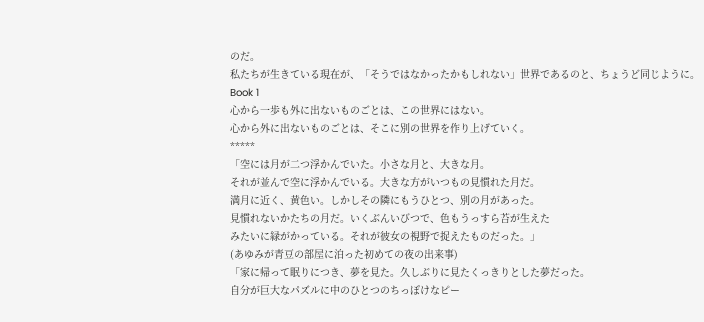のだ。
私たちが生きている現在が、「そうではなかったかもしれない」世界であるのと、ちょうど同じように。
Book 1
心から一歩も外に出ないものごとは、この世界にはない。
心から外に出ないものごとは、そこに別の世界を作り上げていく。
*****
「空には月が二つ浮かんでいた。小さな月と、大きな月。
それが並んで空に浮かんでいる。大きな方がいつもの見慣れた月だ。
満月に近く、黄色い。しかしその隣にもうひとつ、別の月があった。
見慣れないかたちの月だ。いくぶんいびつで、色もうっすら苔が生えた
みたいに緑がかっている。それが彼女の視野で捉えたものだった。」
(あゆみが青豆の部屋に泊った初めての夜の出来事)
「家に帰って眠りにつき、夢を見た。久しぶりに見たくっきりとした夢だった。
自分が巨大なパズルに中のひとつのちっぽけなピー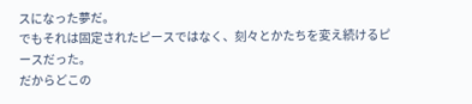スになった夢だ。
でもそれは固定されたピースではなく、刻々とかたちを変え続けるピースだった。
だからどこの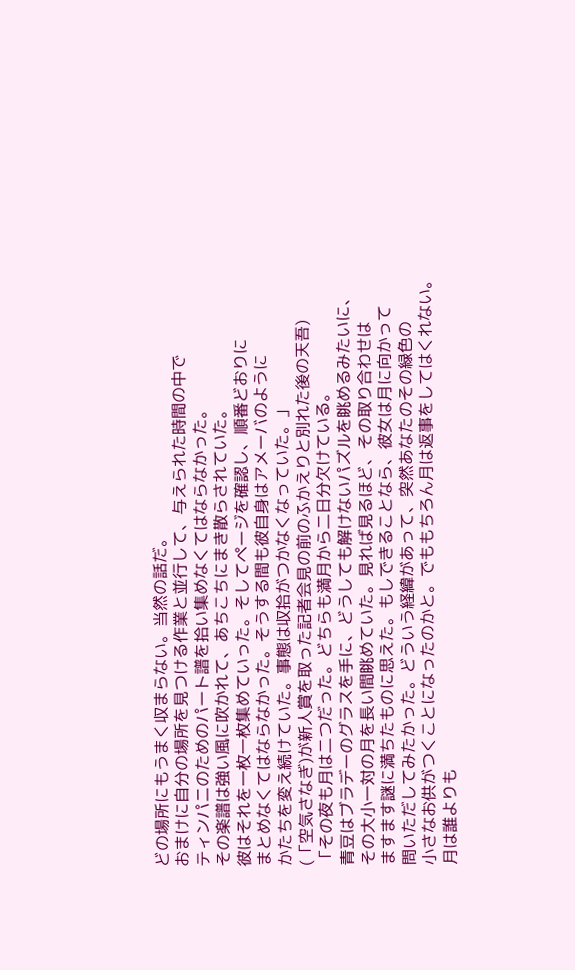どの場所にもうまく収まらない。当然の話だ。
おまけに自分の場所を見つける作業と並行して、与えられた時間の中で
ティンパニのためのパート譜を拾い集めなくてはならなかった。
その楽譜は強い風に吹かれて、あちこちにまき散らされていた。
彼はそれを一枚一枚集めていった。そしてページを確認し、順番どおりに
まとめなくてはならなかった。そうする間も彼自身はアメーバのように
かたちを変え続けていた。事態は収拾がつかなくなっていた。」
(「空気さなぎ)が新人賞を取った記者会見の前のふかえりと別れた後の天吾)
「その夜も月は二つだった。どちらも満月から二日分欠けている。
青豆はブラデーのグラスを手に、どうしても解けないパズルを眺めるみたいに、
その大小一対の月を長い間眺めていた。見れば見るほど、その取り合わせは
ますます謎に満ちたものに思えた。もしできることなら、彼女は月に向かって
問いただしてみたかった。どういう経緯があって、突然あなたのその緑色の
小さなお供がつくことになったのかと。でももちろん月は返事をしてはくれない。
月は誰よりも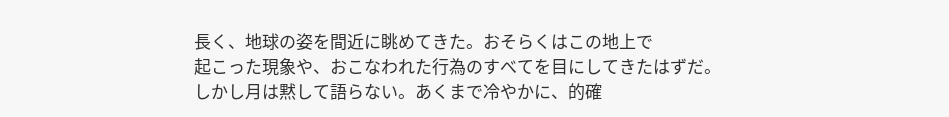長く、地球の姿を間近に眺めてきた。おそらくはこの地上で
起こった現象や、おこなわれた行為のすべてを目にしてきたはずだ。
しかし月は黙して語らない。あくまで冷やかに、的確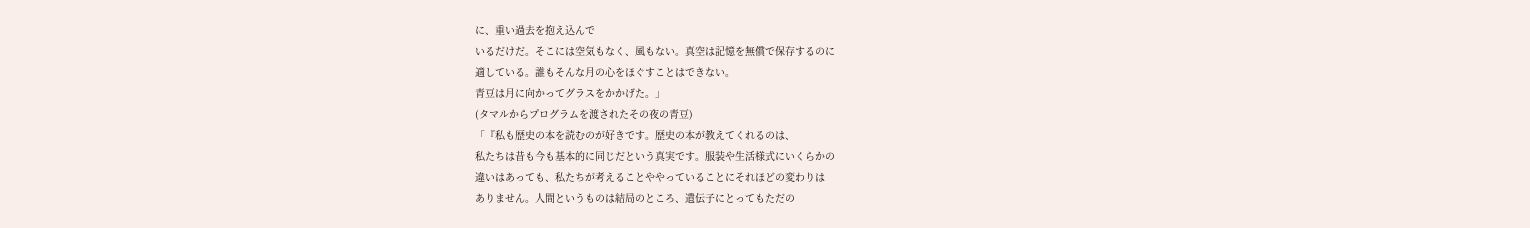に、重い過去を抱え込んで
いるだけだ。そこには空気もなく、風もない。真空は記憶を無償で保存するのに
適している。誰もそんな月の心をほぐすことはできない。
青豆は月に向かってグラスをかかげた。」
(タマルからプログラムを渡されたその夜の青豆)
「『私も歴史の本を読むのが好きです。歴史の本が教えてくれるのは、
私たちは昔も今も基本的に同じだという真実です。服装や生活様式にいくらかの
違いはあっても、私たちが考えることややっていることにそれほどの変わりは
ありません。人間というものは結局のところ、遺伝子にとってもただの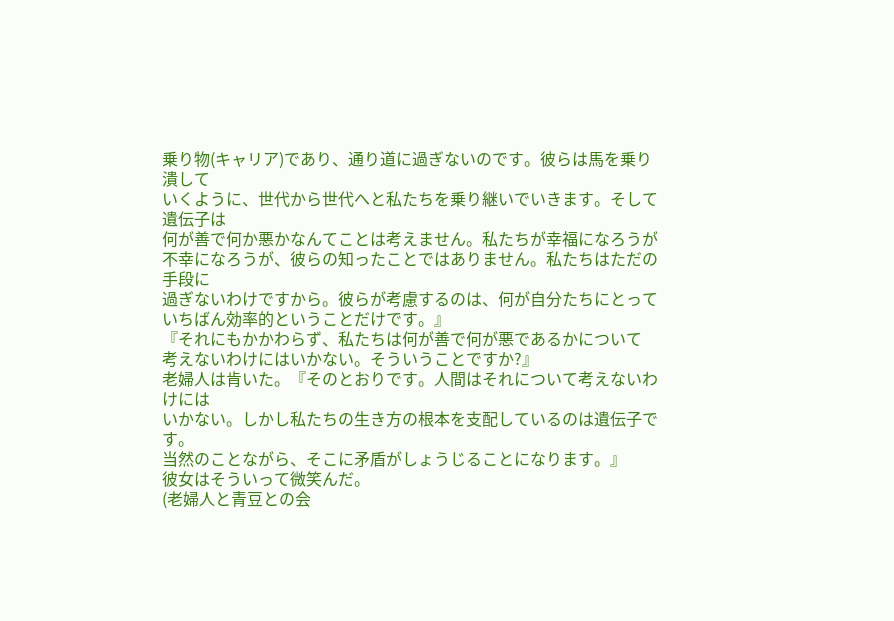乗り物(キャリア)であり、通り道に過ぎないのです。彼らは馬を乗り潰して
いくように、世代から世代へと私たちを乗り継いでいきます。そして遺伝子は
何が善で何か悪かなんてことは考えません。私たちが幸福になろうが
不幸になろうが、彼らの知ったことではありません。私たちはただの手段に
過ぎないわけですから。彼らが考慮するのは、何が自分たちにとって
いちばん効率的ということだけです。』
『それにもかかわらず、私たちは何が善で何が悪であるかについて
考えないわけにはいかない。そういうことですか?』
老婦人は肯いた。『そのとおりです。人間はそれについて考えないわけには
いかない。しかし私たちの生き方の根本を支配しているのは遺伝子です。
当然のことながら、そこに矛盾がしょうじることになります。』
彼女はそういって微笑んだ。
(老婦人と青豆との会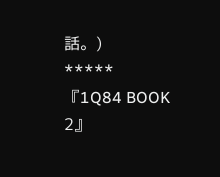話。)
*****
『1Q84 BOOK 2』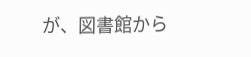が、図書館から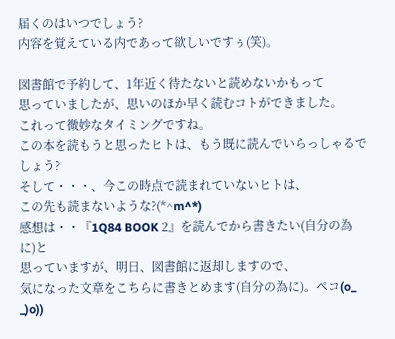届くのはいつでしょう?
内容を覚えている内であって欲しいですぅ(笑)。

図書館で予約して、1年近く待たないと読めないかもって
思っていましたが、思いのほか早く読むコトができました。
これって微妙なタイミングですね。
この本を読もうと思ったヒトは、もう既に読んでいらっしゃるでしょう?
そして・・・、今この時点で読まれていないヒトは、
この先も読まないような?(*^m^*)
感想は・・『1Q84 BOOK 2』を読んでから書きたい(自分の為に)と
思っていますが、明日、図書館に返却しますので、
気になった文章をこちらに書きとめます(自分の為に)。ペコ(o_ _)o))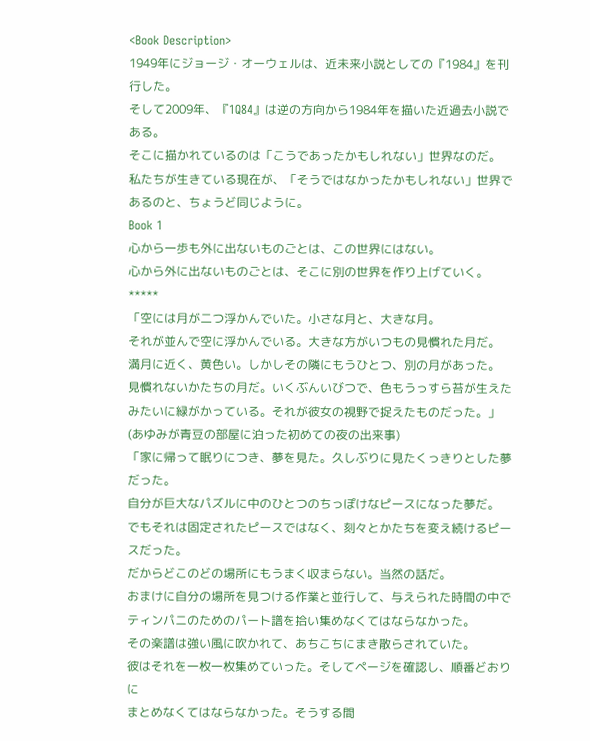<Book Description>
1949年にジョージ・オーウェルは、近未来小説としての『1984』を刊行した。
そして2009年、『1Q84』は逆の方向から1984年を描いた近過去小説である。
そこに描かれているのは「こうであったかもしれない」世界なのだ。
私たちが生きている現在が、「そうではなかったかもしれない」世界であるのと、ちょうど同じように。
Book 1
心から一歩も外に出ないものごとは、この世界にはない。
心から外に出ないものごとは、そこに別の世界を作り上げていく。
*****
「空には月が二つ浮かんでいた。小さな月と、大きな月。
それが並んで空に浮かんでいる。大きな方がいつもの見慣れた月だ。
満月に近く、黄色い。しかしその隣にもうひとつ、別の月があった。
見慣れないかたちの月だ。いくぶんいびつで、色もうっすら苔が生えた
みたいに緑がかっている。それが彼女の視野で捉えたものだった。」
(あゆみが青豆の部屋に泊った初めての夜の出来事)
「家に帰って眠りにつき、夢を見た。久しぶりに見たくっきりとした夢だった。
自分が巨大なパズルに中のひとつのちっぽけなピースになった夢だ。
でもそれは固定されたピースではなく、刻々とかたちを変え続けるピースだった。
だからどこのどの場所にもうまく収まらない。当然の話だ。
おまけに自分の場所を見つける作業と並行して、与えられた時間の中で
ティンパニのためのパート譜を拾い集めなくてはならなかった。
その楽譜は強い風に吹かれて、あちこちにまき散らされていた。
彼はそれを一枚一枚集めていった。そしてページを確認し、順番どおりに
まとめなくてはならなかった。そうする間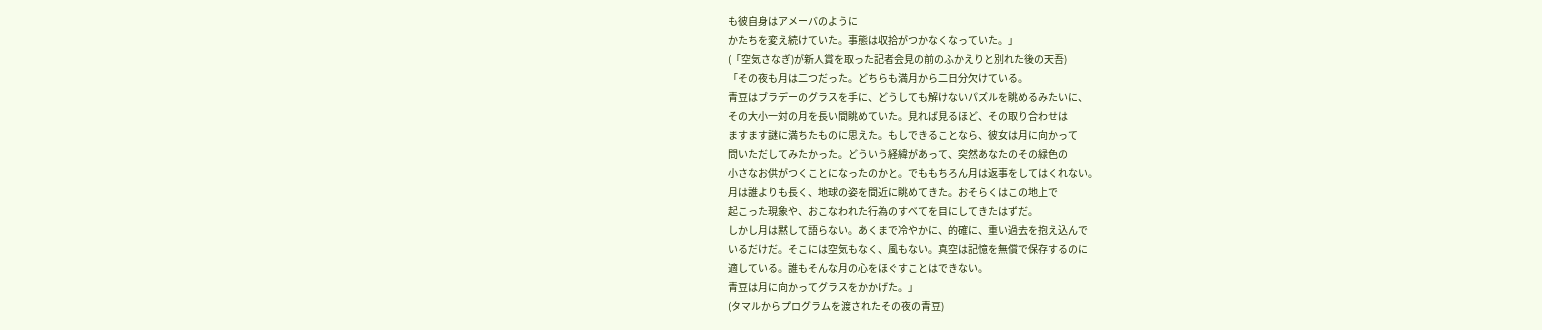も彼自身はアメーバのように
かたちを変え続けていた。事態は収拾がつかなくなっていた。」
(「空気さなぎ)が新人賞を取った記者会見の前のふかえりと別れた後の天吾)
「その夜も月は二つだった。どちらも満月から二日分欠けている。
青豆はブラデーのグラスを手に、どうしても解けないパズルを眺めるみたいに、
その大小一対の月を長い間眺めていた。見れば見るほど、その取り合わせは
ますます謎に満ちたものに思えた。もしできることなら、彼女は月に向かって
問いただしてみたかった。どういう経緯があって、突然あなたのその緑色の
小さなお供がつくことになったのかと。でももちろん月は返事をしてはくれない。
月は誰よりも長く、地球の姿を間近に眺めてきた。おそらくはこの地上で
起こった現象や、おこなわれた行為のすべてを目にしてきたはずだ。
しかし月は黙して語らない。あくまで冷やかに、的確に、重い過去を抱え込んで
いるだけだ。そこには空気もなく、風もない。真空は記憶を無償で保存するのに
適している。誰もそんな月の心をほぐすことはできない。
青豆は月に向かってグラスをかかげた。」
(タマルからプログラムを渡されたその夜の青豆)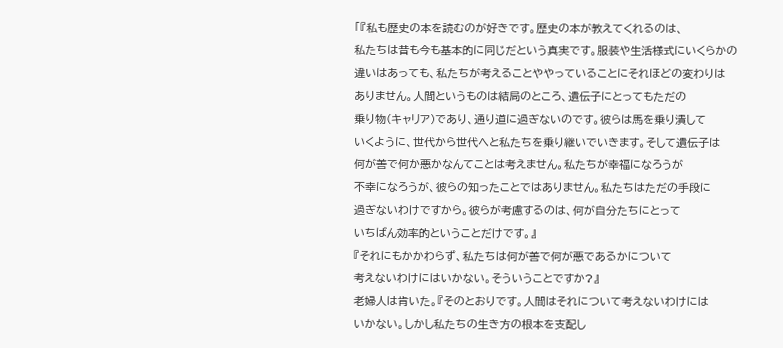「『私も歴史の本を読むのが好きです。歴史の本が教えてくれるのは、
私たちは昔も今も基本的に同じだという真実です。服装や生活様式にいくらかの
違いはあっても、私たちが考えることややっていることにそれほどの変わりは
ありません。人間というものは結局のところ、遺伝子にとってもただの
乗り物(キャリア)であり、通り道に過ぎないのです。彼らは馬を乗り潰して
いくように、世代から世代へと私たちを乗り継いでいきます。そして遺伝子は
何が善で何か悪かなんてことは考えません。私たちが幸福になろうが
不幸になろうが、彼らの知ったことではありません。私たちはただの手段に
過ぎないわけですから。彼らが考慮するのは、何が自分たちにとって
いちばん効率的ということだけです。』
『それにもかかわらず、私たちは何が善で何が悪であるかについて
考えないわけにはいかない。そういうことですか?』
老婦人は肯いた。『そのとおりです。人間はそれについて考えないわけには
いかない。しかし私たちの生き方の根本を支配し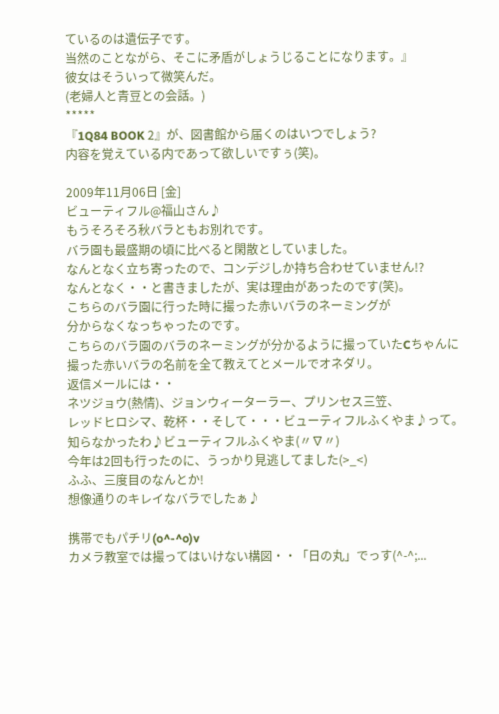ているのは遺伝子です。
当然のことながら、そこに矛盾がしょうじることになります。』
彼女はそういって微笑んだ。
(老婦人と青豆との会話。)
*****
『1Q84 BOOK 2』が、図書館から届くのはいつでしょう?
内容を覚えている内であって欲しいですぅ(笑)。

2009年11月06日 [金]
ビューティフル@福山さん♪
もうそろそろ秋バラともお別れです。
バラ園も最盛期の頃に比べると閑散としていました。
なんとなく立ち寄ったので、コンデジしか持ち合わせていません!?
なんとなく・・と書きましたが、実は理由があったのです(笑)。
こちらのバラ園に行った時に撮った赤いバラのネーミングが
分からなくなっちゃったのです。
こちらのバラ園のバラのネーミングが分かるように撮っていたCちゃんに
撮った赤いバラの名前を全て教えてとメールでオネダリ。
返信メールには・・
ネツジョウ(熱情)、ジョンウィーターラー、プリンセス三笠、
レッドヒロシマ、乾杯・・そして・・・ビューティフルふくやま♪って。
知らなかったわ♪ビューティフルふくやま(〃∇〃)
今年は2回も行ったのに、うっかり見逃してました(>_<)
ふふ、三度目のなんとか!
想像通りのキレイなバラでしたぁ♪

携帯でもパチリ(o^-^o)v
カメラ教室では撮ってはいけない構図・・「日の丸」でっす(^-^;...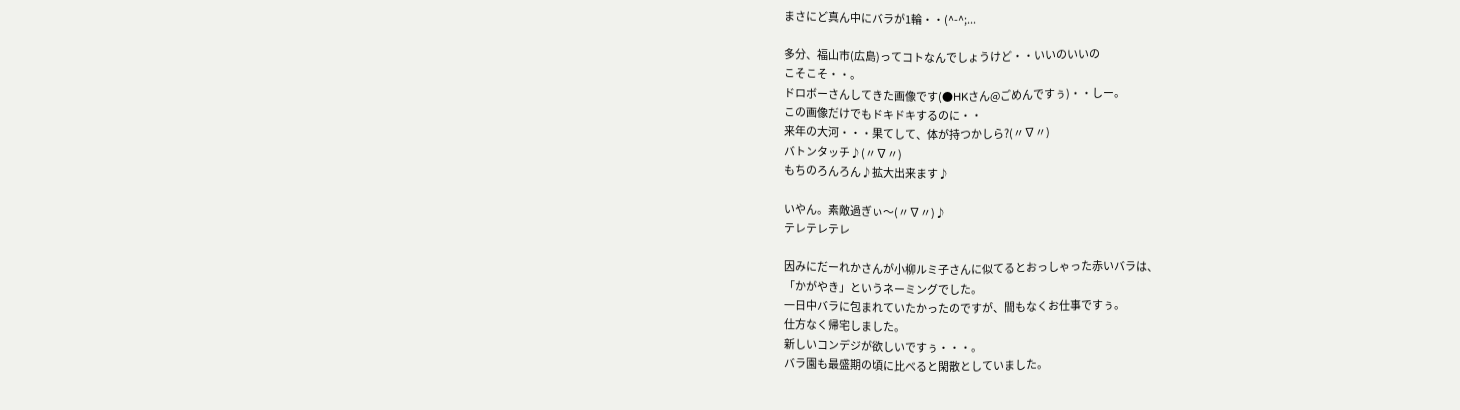まさにど真ん中にバラが1輪・・(^-^;...

多分、福山市(広島)ってコトなんでしょうけど・・いいのいいの
こそこそ・・。
ドロボーさんしてきた画像です(●HKさん@ごめんですぅ)・・しー。
この画像だけでもドキドキするのに・・
来年の大河・・・果てして、体が持つかしら?(〃∇〃)
バトンタッチ♪(〃∇〃)
もちのろんろん♪拡大出来ます♪

いやん。素敵過ぎぃ〜(〃∇〃)♪
テレテレテレ

因みにだーれかさんが小柳ルミ子さんに似てるとおっしゃった赤いバラは、
「かがやき」というネーミングでした。
一日中バラに包まれていたかったのですが、間もなくお仕事ですぅ。
仕方なく帰宅しました。
新しいコンデジが欲しいですぅ・・・。
バラ園も最盛期の頃に比べると閑散としていました。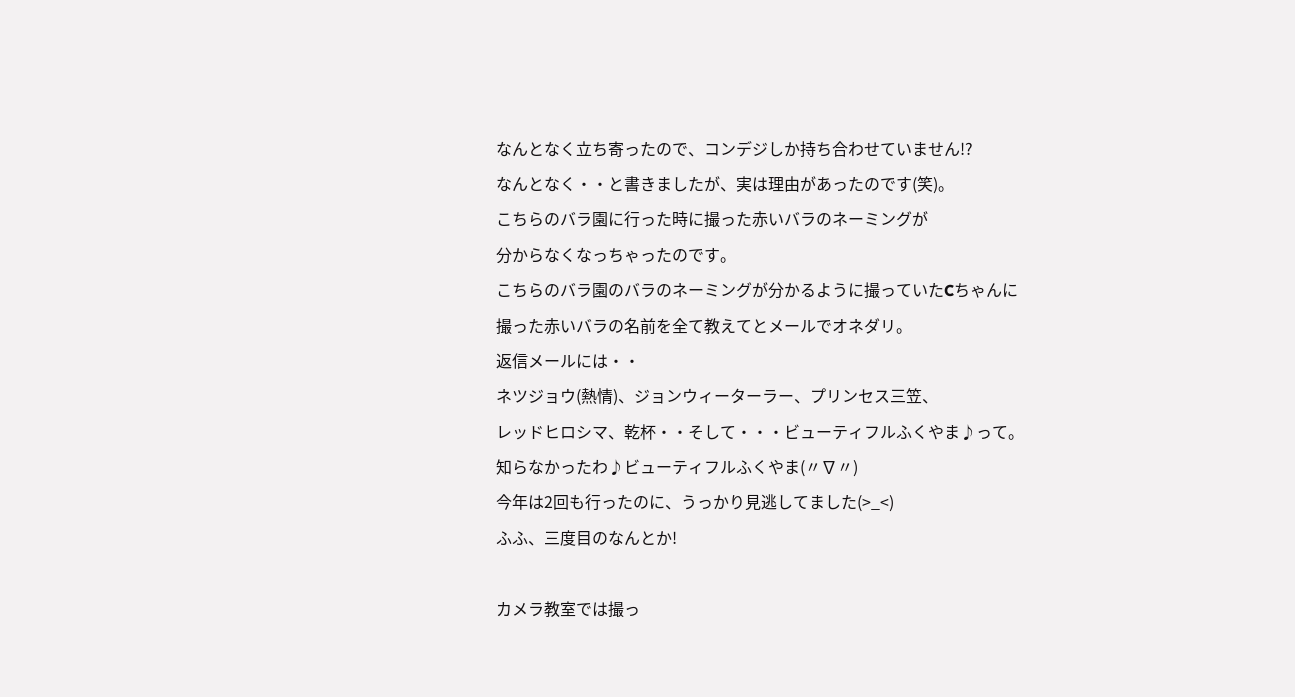なんとなく立ち寄ったので、コンデジしか持ち合わせていません!?
なんとなく・・と書きましたが、実は理由があったのです(笑)。
こちらのバラ園に行った時に撮った赤いバラのネーミングが
分からなくなっちゃったのです。
こちらのバラ園のバラのネーミングが分かるように撮っていたCちゃんに
撮った赤いバラの名前を全て教えてとメールでオネダリ。
返信メールには・・
ネツジョウ(熱情)、ジョンウィーターラー、プリンセス三笠、
レッドヒロシマ、乾杯・・そして・・・ビューティフルふくやま♪って。
知らなかったわ♪ビューティフルふくやま(〃∇〃)
今年は2回も行ったのに、うっかり見逃してました(>_<)
ふふ、三度目のなんとか!

カメラ教室では撮っ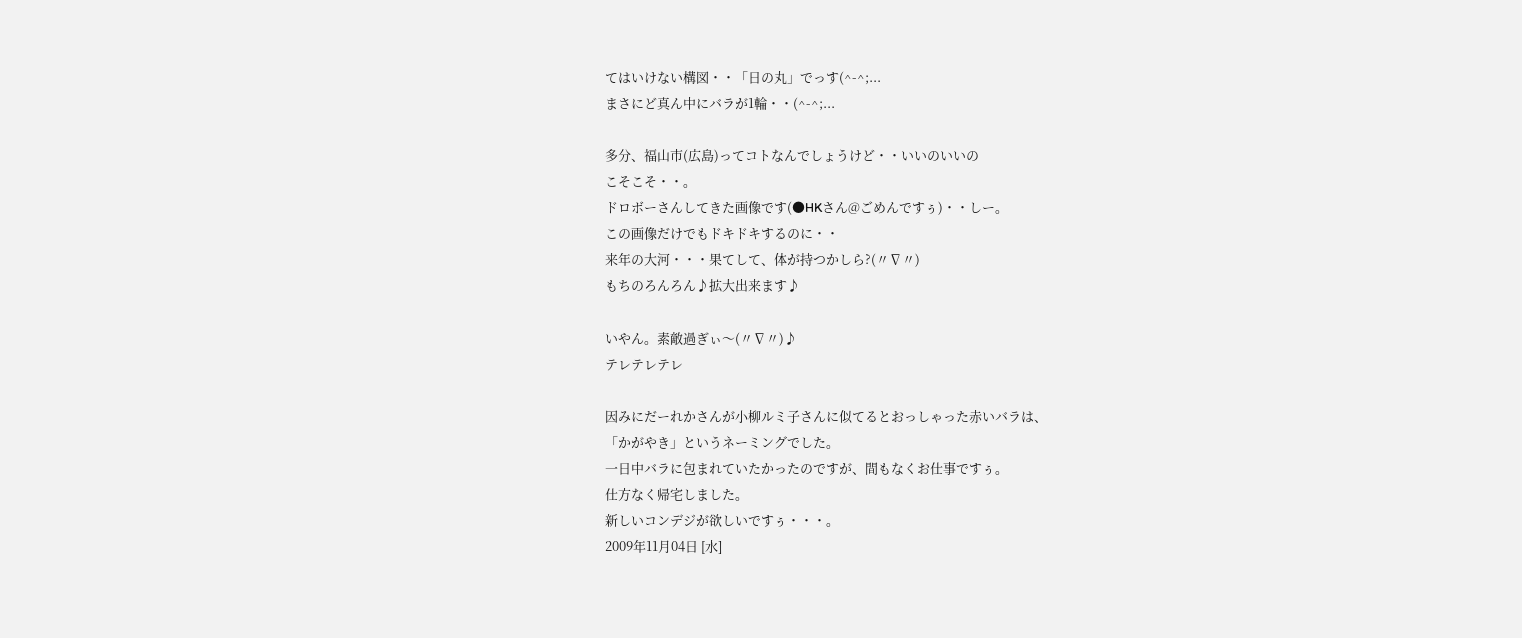てはいけない構図・・「日の丸」でっす(^-^;...
まさにど真ん中にバラが1輪・・(^-^;...

多分、福山市(広島)ってコトなんでしょうけど・・いいのいいの
こそこそ・・。
ドロボーさんしてきた画像です(●HKさん@ごめんですぅ)・・しー。
この画像だけでもドキドキするのに・・
来年の大河・・・果てして、体が持つかしら?(〃∇〃)
もちのろんろん♪拡大出来ます♪

いやん。素敵過ぎぃ〜(〃∇〃)♪
テレテレテレ

因みにだーれかさんが小柳ルミ子さんに似てるとおっしゃった赤いバラは、
「かがやき」というネーミングでした。
一日中バラに包まれていたかったのですが、間もなくお仕事ですぅ。
仕方なく帰宅しました。
新しいコンデジが欲しいですぅ・・・。
2009年11月04日 [水]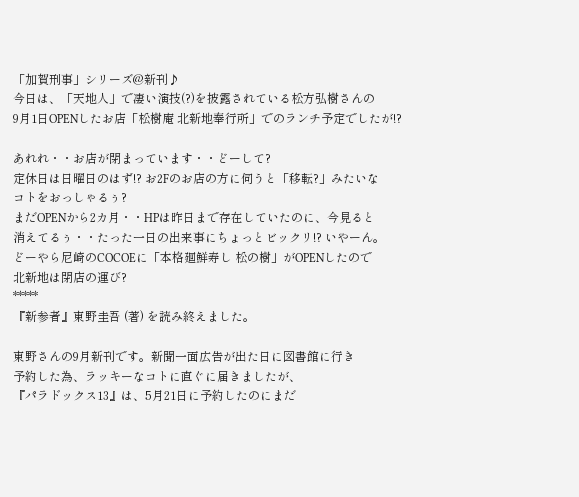「加賀刑事」シリーズ@新刊♪
今日は、「天地人」で凄い演技(?)を披露されている松方弘樹さんの
9月1日OPENしたお店「松樹庵 北新地奉行所」でのランチ予定でしたが!?

あれれ・・お店が閉まっています・・どーして?
定休日は日曜日のはず!? お2Fのお店の方に伺うと「移転?」みたいな
コトをおっしゃるぅ?
まだOPENから2カ月・・HPは昨日まで存在していたのに、今見ると
消えてるぅ・・たった一日の出来事にちょっとビックリ!? いやーん。
どーやら尼崎のCOCOEに「本格廻鮮寿し 松の樹」がOPENしたので
北新地は閉店の運び?
*****
『新参者』東野圭吾 (著) を読み終えました。

東野さんの9月新刊です。新聞一面広告が出た日に図書館に行き
予約した為、ラッキーなコトに直ぐに届きましたが、
『パラドックス13』は、5月21日に予約したのにまだ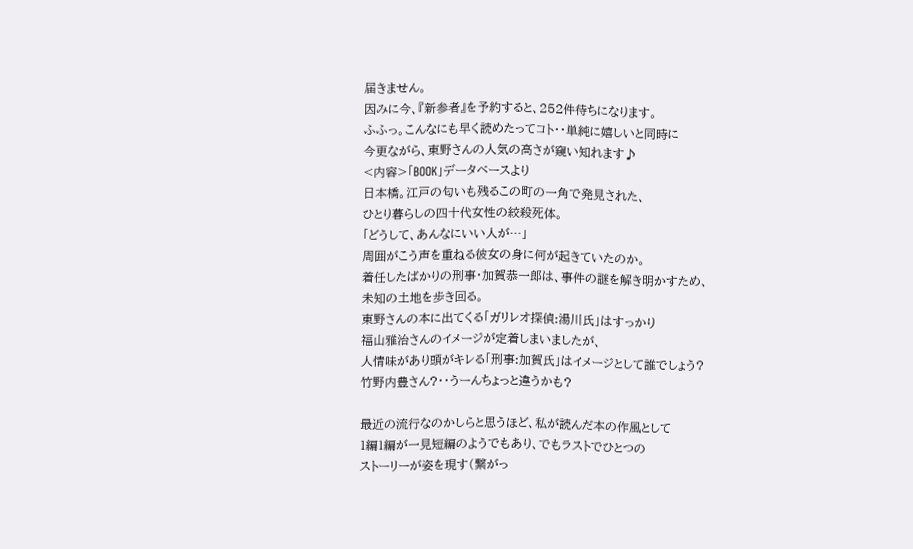届きません。
因みに今、『新参者』を予約すると、252件待ちになります。
ふふっ。こんなにも早く読めたってコト・・単純に嬉しいと同時に
今更ながら、東野さんの人気の高さが窺い知れます♪
<内容>「BOOK」データベースより
日本橋。江戸の匂いも残るこの町の一角で発見された、
ひとり暮らしの四十代女性の絞殺死体。
「どうして、あんなにいい人が…」
周囲がこう声を重ねる彼女の身に何が起きていたのか。
着任したばかりの刑事・加賀恭一郎は、事件の謎を解き明かすため、
未知の土地を歩き回る。
東野さんの本に出てくる「ガリレオ探偵:湯川氏」はすっかり
福山雅治さんのイメージが定着しまいましたが、
人情味があり頭がキレる「刑事:加賀氏」はイメージとして誰でしょう?
竹野内豊さん?・・うーんちょっと違うかも?

最近の流行なのかしらと思うほど、私が読んだ本の作風として
1編1編が一見短編のようでもあり、でもラストでひとつの
ストーリーが姿を現す(繋がっ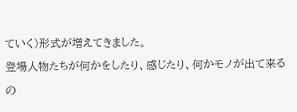ていく)形式が増えてきました。
登場人物たちが何かをしたり、感じたり、何かモノが出て来るの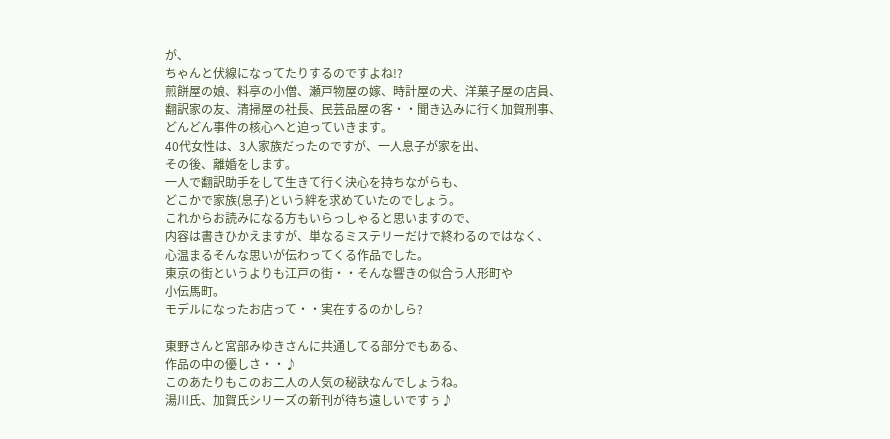が、
ちゃんと伏線になってたりするのですよね!?
煎餅屋の娘、料亭の小僧、瀬戸物屋の嫁、時計屋の犬、洋菓子屋の店員、
翻訳家の友、清掃屋の社長、民芸品屋の客・・聞き込みに行く加賀刑事、
どんどん事件の核心へと迫っていきます。
40代女性は、3人家族だったのですが、一人息子が家を出、
その後、離婚をします。
一人で翻訳助手をして生きて行く決心を持ちながらも、
どこかで家族(息子)という絆を求めていたのでしょう。
これからお読みになる方もいらっしゃると思いますので、
内容は書きひかえますが、単なるミステリーだけで終わるのではなく、
心温まるそんな思いが伝わってくる作品でした。
東京の街というよりも江戸の街・・そんな響きの似合う人形町や
小伝馬町。
モデルになったお店って・・実在するのかしら?

東野さんと宮部みゆきさんに共通してる部分でもある、
作品の中の優しさ・・♪
このあたりもこのお二人の人気の秘訣なんでしょうね。
湯川氏、加賀氏シリーズの新刊が待ち遠しいですぅ♪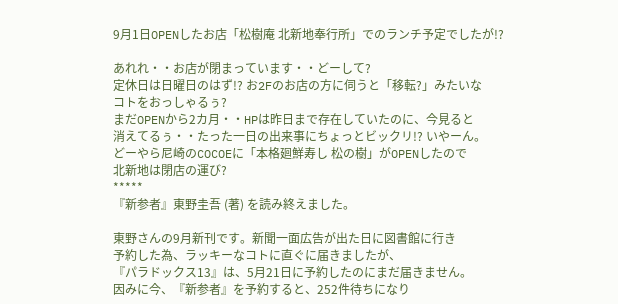9月1日OPENしたお店「松樹庵 北新地奉行所」でのランチ予定でしたが!?

あれれ・・お店が閉まっています・・どーして?
定休日は日曜日のはず!? お2Fのお店の方に伺うと「移転?」みたいな
コトをおっしゃるぅ?
まだOPENから2カ月・・HPは昨日まで存在していたのに、今見ると
消えてるぅ・・たった一日の出来事にちょっとビックリ!? いやーん。
どーやら尼崎のCOCOEに「本格廻鮮寿し 松の樹」がOPENしたので
北新地は閉店の運び?
*****
『新参者』東野圭吾 (著) を読み終えました。

東野さんの9月新刊です。新聞一面広告が出た日に図書館に行き
予約した為、ラッキーなコトに直ぐに届きましたが、
『パラドックス13』は、5月21日に予約したのにまだ届きません。
因みに今、『新参者』を予約すると、252件待ちになり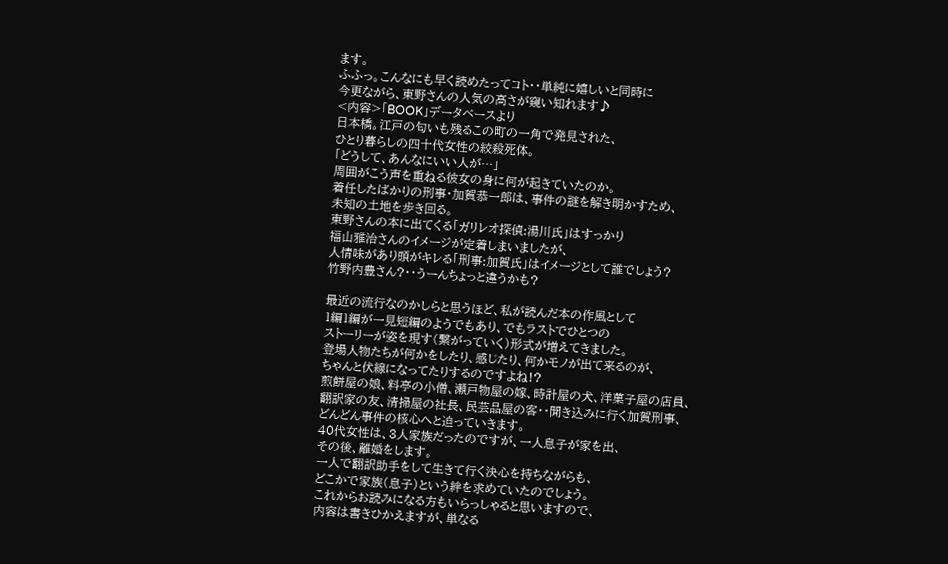ます。
ふふっ。こんなにも早く読めたってコト・・単純に嬉しいと同時に
今更ながら、東野さんの人気の高さが窺い知れます♪
<内容>「BOOK」データベースより
日本橋。江戸の匂いも残るこの町の一角で発見された、
ひとり暮らしの四十代女性の絞殺死体。
「どうして、あんなにいい人が…」
周囲がこう声を重ねる彼女の身に何が起きていたのか。
着任したばかりの刑事・加賀恭一郎は、事件の謎を解き明かすため、
未知の土地を歩き回る。
東野さんの本に出てくる「ガリレオ探偵:湯川氏」はすっかり
福山雅治さんのイメージが定着しまいましたが、
人情味があり頭がキレる「刑事:加賀氏」はイメージとして誰でしょう?
竹野内豊さん?・・うーんちょっと違うかも?

最近の流行なのかしらと思うほど、私が読んだ本の作風として
1編1編が一見短編のようでもあり、でもラストでひとつの
ストーリーが姿を現す(繋がっていく)形式が増えてきました。
登場人物たちが何かをしたり、感じたり、何かモノが出て来るのが、
ちゃんと伏線になってたりするのですよね!?
煎餅屋の娘、料亭の小僧、瀬戸物屋の嫁、時計屋の犬、洋菓子屋の店員、
翻訳家の友、清掃屋の社長、民芸品屋の客・・聞き込みに行く加賀刑事、
どんどん事件の核心へと迫っていきます。
40代女性は、3人家族だったのですが、一人息子が家を出、
その後、離婚をします。
一人で翻訳助手をして生きて行く決心を持ちながらも、
どこかで家族(息子)という絆を求めていたのでしょう。
これからお読みになる方もいらっしゃると思いますので、
内容は書きひかえますが、単なる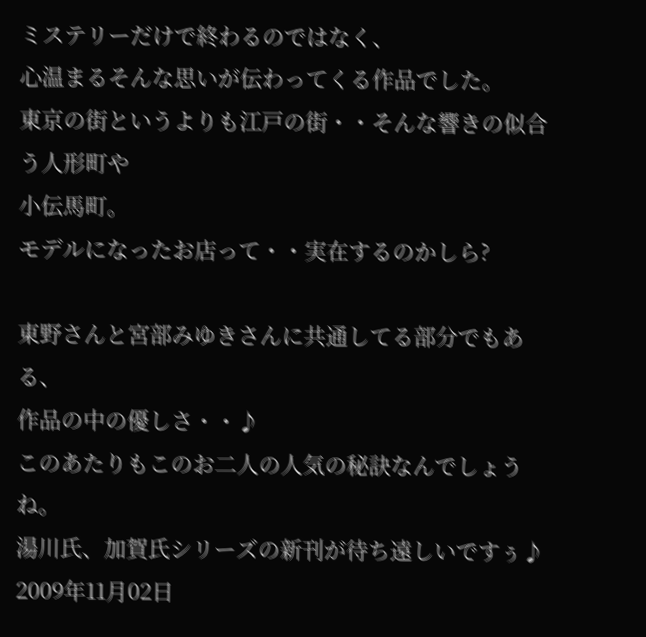ミステリーだけで終わるのではなく、
心温まるそんな思いが伝わってくる作品でした。
東京の街というよりも江戸の街・・そんな響きの似合う人形町や
小伝馬町。
モデルになったお店って・・実在するのかしら?

東野さんと宮部みゆきさんに共通してる部分でもある、
作品の中の優しさ・・♪
このあたりもこのお二人の人気の秘訣なんでしょうね。
湯川氏、加賀氏シリーズの新刊が待ち遠しいですぅ♪
2009年11月02日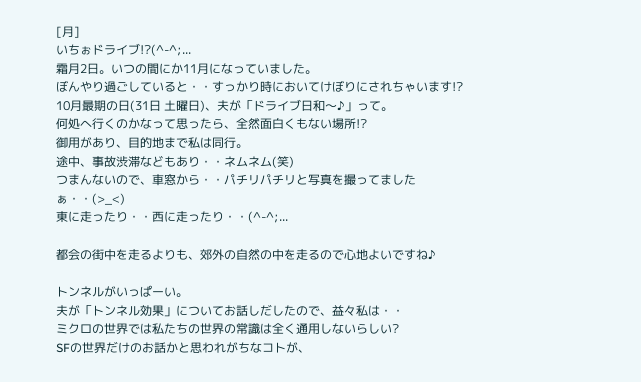[月]
いちぉドライブ!?(^-^;...
霜月2日。いつの間にか11月になっていました。
ぼんやり過ごしていると・・すっかり時においてけぼりにされちゃいます!?
10月最期の日(31日 土曜日)、夫が「ドライブ日和〜♪」って。
何処へ行くのかなって思ったら、全然面白くもない場所!?
御用があり、目的地まで私は同行。
途中、事故渋滞などもあり・・ネムネム(笑)
つまんないので、車窓から・・パチリパチリと写真を撮ってましたぁ・・(>_<)
東に走ったり・・西に走ったり・・(^-^;...

都会の街中を走るよりも、郊外の自然の中を走るので心地よいですね♪

トンネルがいっぱーい。
夫が「トンネル効果」についてお話しだしたので、益々私は・・
ミクロの世界では私たちの世界の常識は全く通用しないらしい?
SFの世界だけのお話かと思われがちなコトが、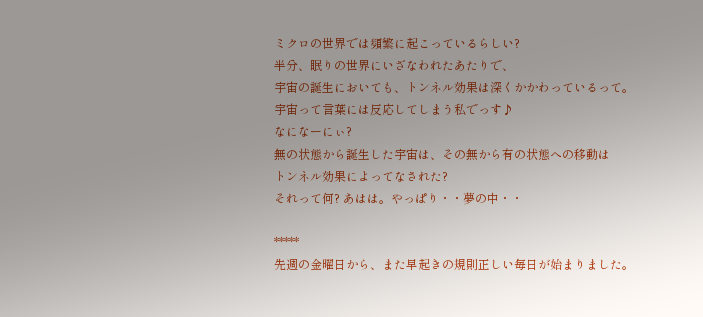ミクロの世界では頻繁に起こっているらしい?
半分、眠りの世界にいざなわれたあたりで、
宇宙の誕生においても、トンネル効果は深くかかわっているって。
宇宙って言葉には反応してしまう私でっす♪
なになーにぃ?
無の状態から誕生した宇宙は、その無から有の状態への移動は
トンネル効果によってなされた?
それって何? あはは。やっぱり・・夢の中・・

*****
先週の金曜日から、また早起きの規則正しい毎日が始まりました。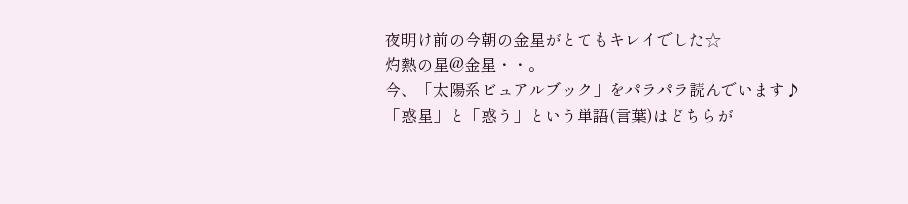夜明け前の今朝の金星がとてもキレイでした☆
灼熱の星@金星・・。
今、「太陽系ビュアルブック」をパラパラ読んでいます♪
「惑星」と「惑う」という単語(言葉)はどちらが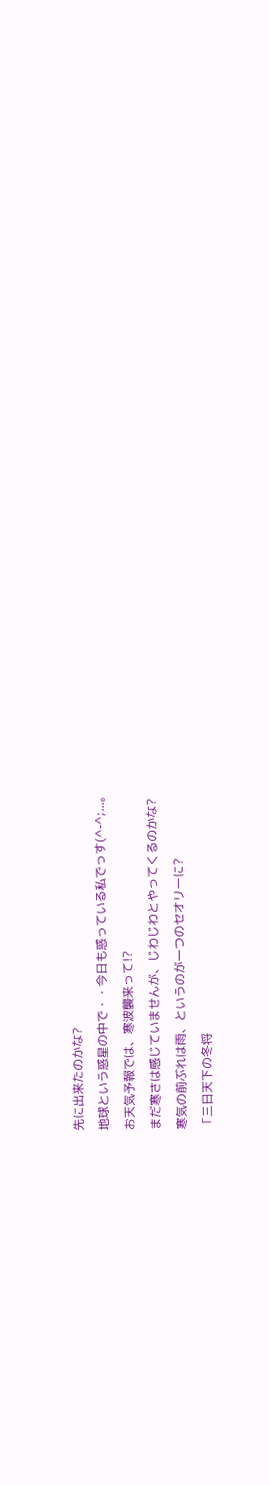先に出来たのかな?
地球という惑星の中で・・今日も惑っている私でっす(^-^;...。
お天気予報では、寒波襲来って!?
まだ寒さは感じていませんが、じわじわとやってくるのかな?
寒気の前ぶれは雨、というのが一つのセオリーに?
「三日天下の冬将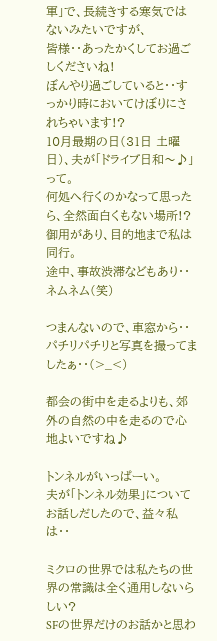軍」で、長続きする寒気ではないみたいですが、
皆様・・あったかくしてお過ごしくださいね!
ぼんやり過ごしていると・・すっかり時においてけぼりにされちゃいます!?
10月最期の日(31日 土曜日)、夫が「ドライブ日和〜♪」って。
何処へ行くのかなって思ったら、全然面白くもない場所!?
御用があり、目的地まで私は同行。
途中、事故渋滞などもあり・・ネムネム(笑)

つまんないので、車窓から・・パチリパチリと写真を撮ってましたぁ・・(>_<)

都会の街中を走るよりも、郊外の自然の中を走るので心地よいですね♪

トンネルがいっぱーい。
夫が「トンネル効果」についてお話しだしたので、益々私は・・

ミクロの世界では私たちの世界の常識は全く通用しないらしい?
SFの世界だけのお話かと思わ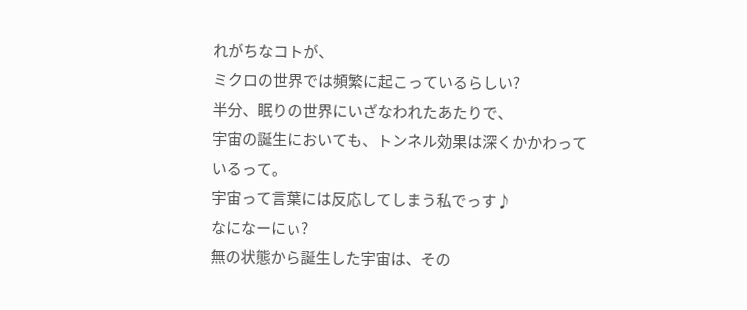れがちなコトが、
ミクロの世界では頻繁に起こっているらしい?
半分、眠りの世界にいざなわれたあたりで、
宇宙の誕生においても、トンネル効果は深くかかわっているって。
宇宙って言葉には反応してしまう私でっす♪
なになーにぃ?
無の状態から誕生した宇宙は、その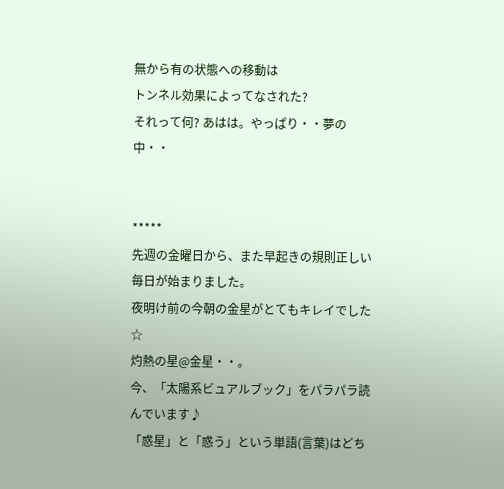無から有の状態への移動は
トンネル効果によってなされた?
それって何? あはは。やっぱり・・夢の中・・


*****
先週の金曜日から、また早起きの規則正しい毎日が始まりました。
夜明け前の今朝の金星がとてもキレイでした☆
灼熱の星@金星・・。
今、「太陽系ビュアルブック」をパラパラ読んでいます♪
「惑星」と「惑う」という単語(言葉)はどち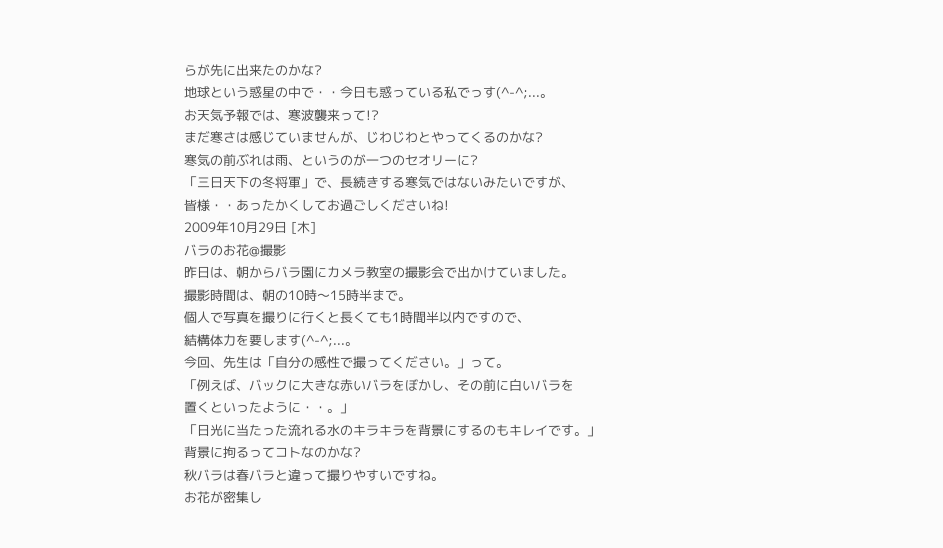らが先に出来たのかな?
地球という惑星の中で・・今日も惑っている私でっす(^-^;...。
お天気予報では、寒波襲来って!?
まだ寒さは感じていませんが、じわじわとやってくるのかな?
寒気の前ぶれは雨、というのが一つのセオリーに?
「三日天下の冬将軍」で、長続きする寒気ではないみたいですが、
皆様・・あったかくしてお過ごしくださいね!
2009年10月29日 [木]
バラのお花@撮影
昨日は、朝からバラ園にカメラ教室の撮影会で出かけていました。
撮影時間は、朝の10時〜15時半まで。
個人で写真を撮りに行くと長くても1時間半以内ですので、
結構体力を要します(^-^;...。
今回、先生は「自分の感性で撮ってください。」って。
「例えば、バックに大きな赤いバラをぼかし、その前に白いバラを
置くといったように・・。」
「日光に当たった流れる水のキラキラを背景にするのもキレイです。」
背景に拘るってコトなのかな?
秋バラは春バラと違って撮りやすいですね。
お花が密集し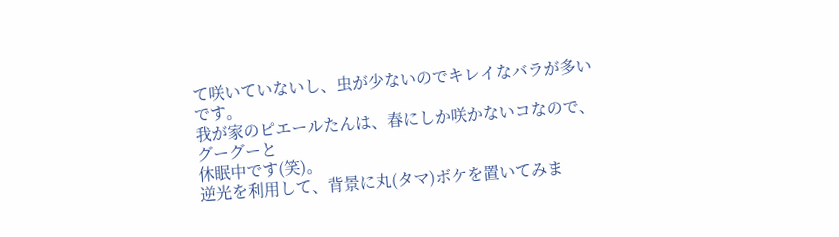て咲いていないし、虫が少ないのでキレイなバラが多いです。
我が家のピエールたんは、春にしか咲かないコなので、グーグーと
休眠中です(笑)。
逆光を利用して、背景に丸(タマ)ボケを置いてみま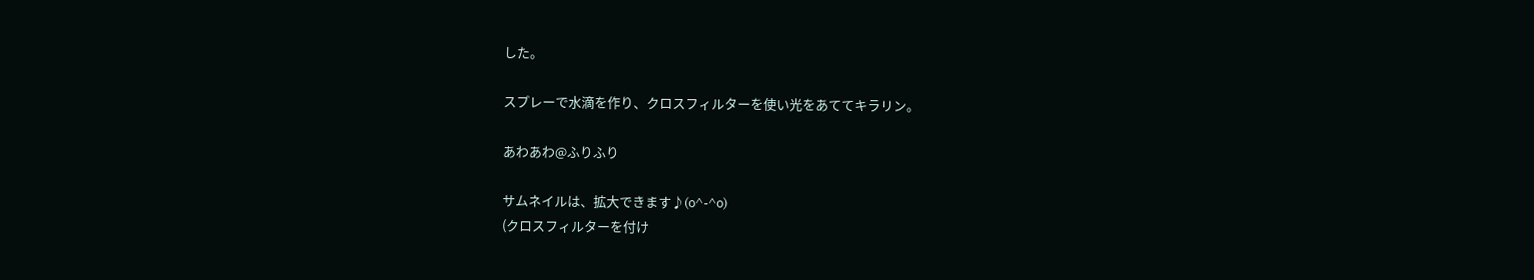した。

スプレーで水滴を作り、クロスフィルターを使い光をあててキラリン。

あわあわ@ふりふり

サムネイルは、拡大できます♪(o^-^o)
(クロスフィルターを付け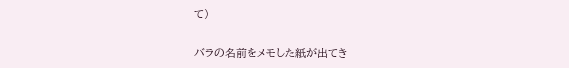て)

バラの名前をメモした紙が出てき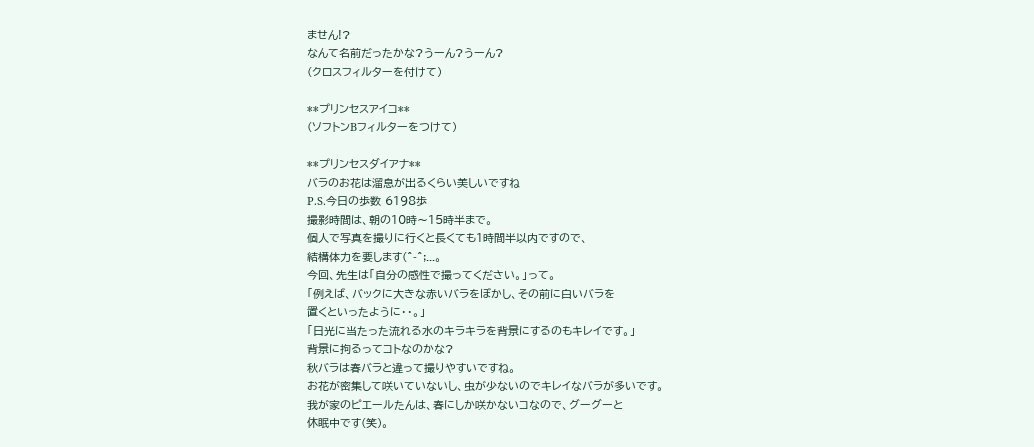ません!?
なんて名前だったかな?うーん?うーん?
(クロスフィルターを付けて)

**プリンセスアイコ**
(ソフトンBフィルターをつけて)

**プリンセスダイアナ**
バラのお花は溜息が出るくらい美しいですね
P.S.今日の歩数 6198歩
撮影時間は、朝の10時〜15時半まで。
個人で写真を撮りに行くと長くても1時間半以内ですので、
結構体力を要します(^-^;...。
今回、先生は「自分の感性で撮ってください。」って。
「例えば、バックに大きな赤いバラをぼかし、その前に白いバラを
置くといったように・・。」
「日光に当たった流れる水のキラキラを背景にするのもキレイです。」
背景に拘るってコトなのかな?
秋バラは春バラと違って撮りやすいですね。
お花が密集して咲いていないし、虫が少ないのでキレイなバラが多いです。
我が家のピエールたんは、春にしか咲かないコなので、グーグーと
休眠中です(笑)。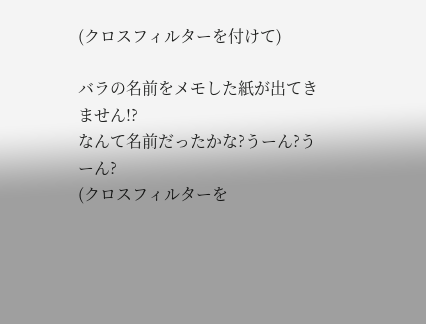(クロスフィルターを付けて)

バラの名前をメモした紙が出てきません!?
なんて名前だったかな?うーん?うーん?
(クロスフィルターを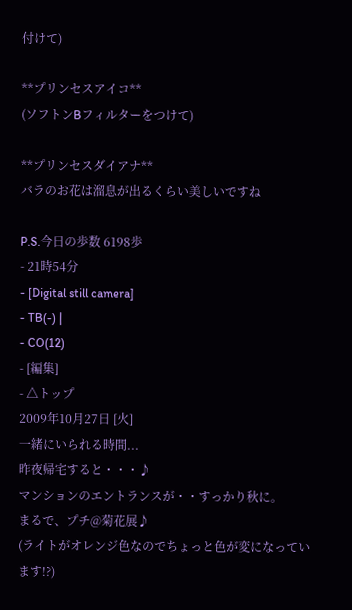付けて)

**プリンセスアイコ**
(ソフトンBフィルターをつけて)

**プリンセスダイアナ**
バラのお花は溜息が出るくらい美しいですね

P.S.今日の歩数 6198歩
- 21時54分
- [Digital still camera]
- TB(-) |
- CO(12)
- [編集]
- △トップ
2009年10月27日 [火]
一緒にいられる時間...
昨夜帰宅すると・・・♪
マンションのエントランスが・・すっかり秋に。
まるで、プチ@菊花展♪
(ライトがオレンジ色なのでちょっと色が変になっています!?)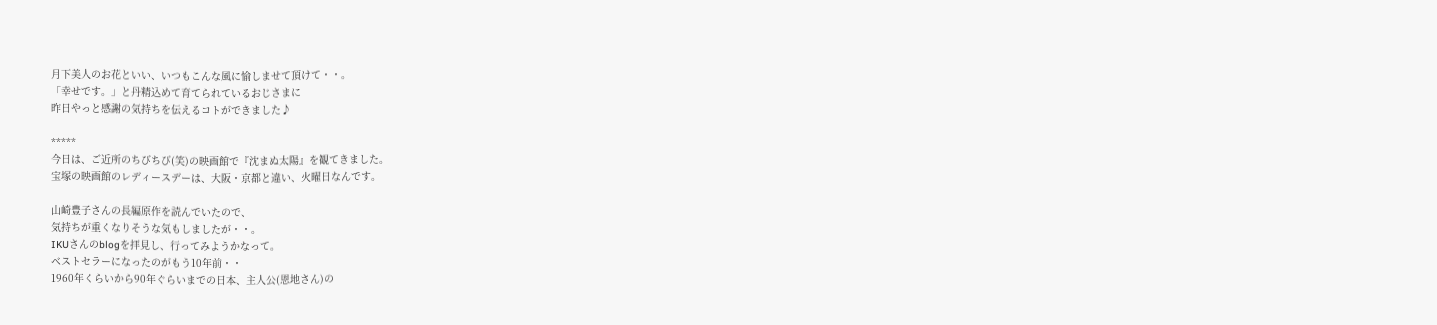月下美人のお花といい、いつもこんな風に愉しませて頂けて・・。
「幸せです。」と丹精込めて育てられているおじさまに
昨日やっと感謝の気持ちを伝えるコトができました♪

*****
今日は、ご近所のちびちび(笑)の映画館で『沈まぬ太陽』を観てきました。
宝塚の映画館のレディースデーは、大阪・京都と違い、火曜日なんです。

山崎豊子さんの長編原作を読んでいたので、
気持ちが重くなりそうな気もしましたが・・。
IKUさんのblogを拝見し、行ってみようかなって。
ベストセラーになったのがもう10年前・・
1960年くらいから90年ぐらいまでの日本、主人公(恩地さん)の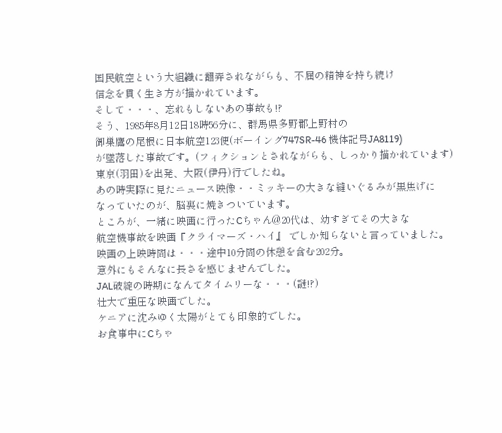国民航空という大組織に翻弄されながらも、不屈の精神を持ち続け
信念を貫く生き方が描かれています。
そして・・・、忘れもしないあの事故も!?
そう、1985年8月12日18時56分に、群馬県多野郡上野村の
御巣鷹の尾根に日本航空123便(ボーイング747SR-46 機体記号JA8119)
が墜落した事故です。(フィクションとされながらも、しっかり描かれています)
東京(羽田)を出発、大阪(伊丹)行でしたね。
あの時実際に見たニュース映像・・ミッキーの大きな縫いぐるみが黒焦げに
なっていたのが、脳裏に焼きついています。
ところが、一緒に映画に行ったCちゃん@20代は、幼すぎてその大きな
航空機事故を映画『クライマーズ・ハイ』 でしか知らないと言っていました。
映画の上映時間は・・・途中10分間の休憩を含む202分。
意外にもそんなに長さを感じませんでした。
JAL破綻の時期になんてタイムリーな・・・(謎!?)
壮大で重圧な映画でした。
ケニアに沈みゆく太陽がとても印象的でした。
お食事中にCちゃ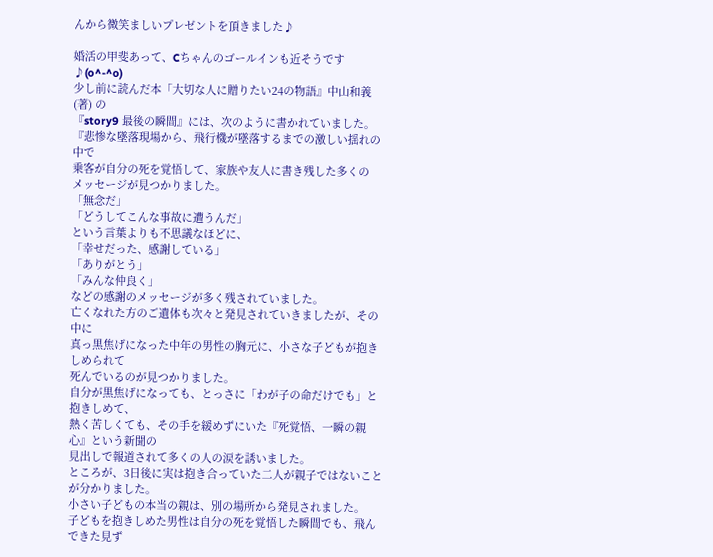んから微笑ましいプレゼントを頂きました♪

婚活の甲斐あって、Cちゃんのゴールインも近そうです♪(o^-^o)
少し前に読んだ本「大切な人に贈りたい24の物語』中山和義 (著) の
『story9 最後の瞬間』には、次のように書かれていました。
『悲惨な墜落現場から、飛行機が墜落するまでの激しい揺れの中で
乗客が自分の死を覚悟して、家族や友人に書き残した多くの
メッセージが見つかりました。
「無念だ」
「どうしてこんな事故に遭うんだ」
という言葉よりも不思議なほどに、
「幸せだった、感謝している」
「ありがとう」
「みんな仲良く」
などの感謝のメッセージが多く残されていました。
亡くなれた方のご遺体も次々と発見されていきましたが、その中に
真っ黒焦げになった中年の男性の胸元に、小さな子どもが抱きしめられて
死んでいるのが見つかりました。
自分が黒焦げになっても、とっさに「わが子の命だけでも」と抱きしめて、
熱く苦しくても、その手を緩めずにいた『死覚悟、一瞬の親心』という新聞の
見出しで報道されて多くの人の涙を誘いました。
ところが、3日後に実は抱き合っていた二人が親子ではないことが分かりました。
小さい子どもの本当の親は、別の場所から発見されました。
子どもを抱きしめた男性は自分の死を覚悟した瞬間でも、飛んできた見ず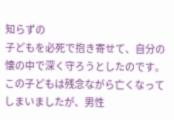知らずの
子どもを必死で抱き寄せて、自分の懐の中で深く守ろうとしたのです。
この子どもは残念ながら亡くなってしまいましたが、男性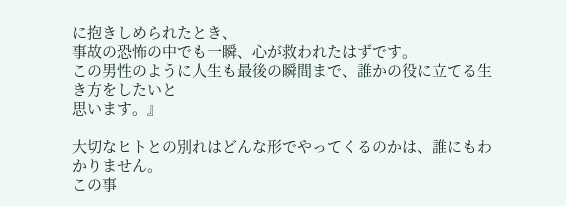に抱きしめられたとき、
事故の恐怖の中でも一瞬、心が救われたはずです。
この男性のように人生も最後の瞬間まで、誰かの役に立てる生き方をしたいと
思います。』

大切なヒトとの別れはどんな形でやってくるのかは、誰にもわかりません。
この事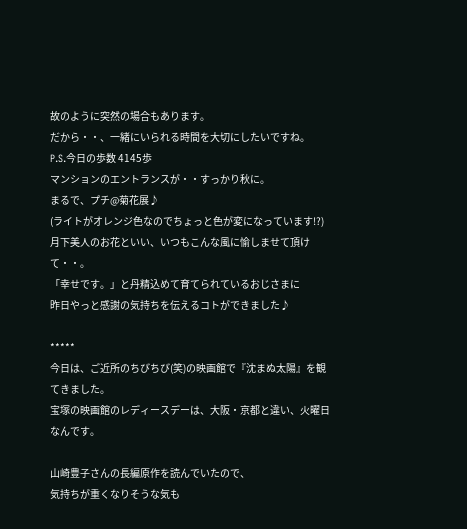故のように突然の場合もあります。
だから・・、一緒にいられる時間を大切にしたいですね。
P.S.今日の歩数 4145歩
マンションのエントランスが・・すっかり秋に。
まるで、プチ@菊花展♪
(ライトがオレンジ色なのでちょっと色が変になっています!?)
月下美人のお花といい、いつもこんな風に愉しませて頂けて・・。
「幸せです。」と丹精込めて育てられているおじさまに
昨日やっと感謝の気持ちを伝えるコトができました♪

*****
今日は、ご近所のちびちび(笑)の映画館で『沈まぬ太陽』を観てきました。
宝塚の映画館のレディースデーは、大阪・京都と違い、火曜日なんです。

山崎豊子さんの長編原作を読んでいたので、
気持ちが重くなりそうな気も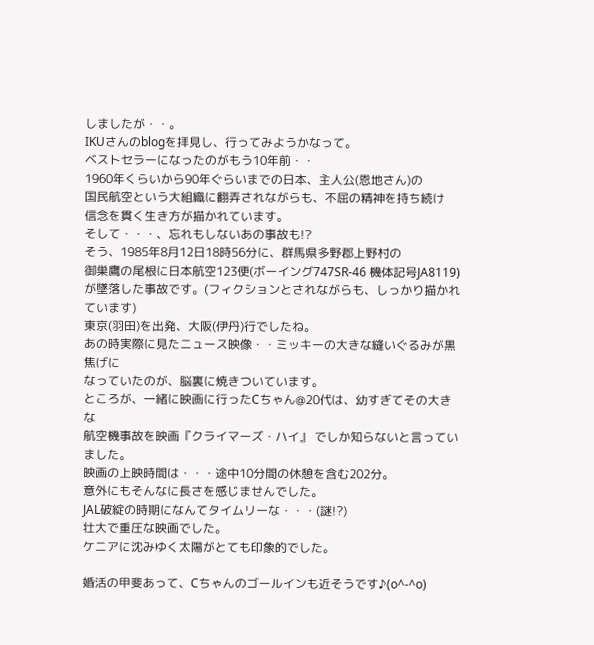しましたが・・。
IKUさんのblogを拝見し、行ってみようかなって。
ベストセラーになったのがもう10年前・・
1960年くらいから90年ぐらいまでの日本、主人公(恩地さん)の
国民航空という大組織に翻弄されながらも、不屈の精神を持ち続け
信念を貫く生き方が描かれています。
そして・・・、忘れもしないあの事故も!?
そう、1985年8月12日18時56分に、群馬県多野郡上野村の
御巣鷹の尾根に日本航空123便(ボーイング747SR-46 機体記号JA8119)
が墜落した事故です。(フィクションとされながらも、しっかり描かれています)
東京(羽田)を出発、大阪(伊丹)行でしたね。
あの時実際に見たニュース映像・・ミッキーの大きな縫いぐるみが黒焦げに
なっていたのが、脳裏に焼きついています。
ところが、一緒に映画に行ったCちゃん@20代は、幼すぎてその大きな
航空機事故を映画『クライマーズ・ハイ』 でしか知らないと言っていました。
映画の上映時間は・・・途中10分間の休憩を含む202分。
意外にもそんなに長さを感じませんでした。
JAL破綻の時期になんてタイムリーな・・・(謎!?)
壮大で重圧な映画でした。
ケニアに沈みゆく太陽がとても印象的でした。

婚活の甲斐あって、Cちゃんのゴールインも近そうです♪(o^-^o)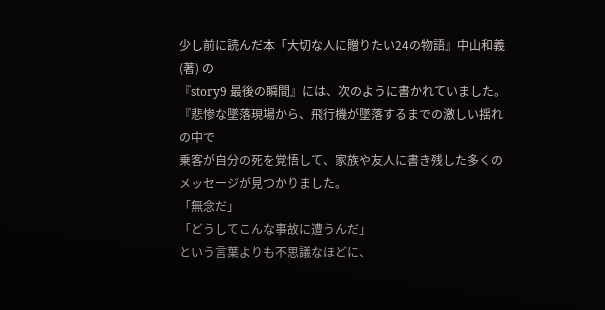少し前に読んだ本「大切な人に贈りたい24の物語』中山和義 (著) の
『story9 最後の瞬間』には、次のように書かれていました。
『悲惨な墜落現場から、飛行機が墜落するまでの激しい揺れの中で
乗客が自分の死を覚悟して、家族や友人に書き残した多くの
メッセージが見つかりました。
「無念だ」
「どうしてこんな事故に遭うんだ」
という言葉よりも不思議なほどに、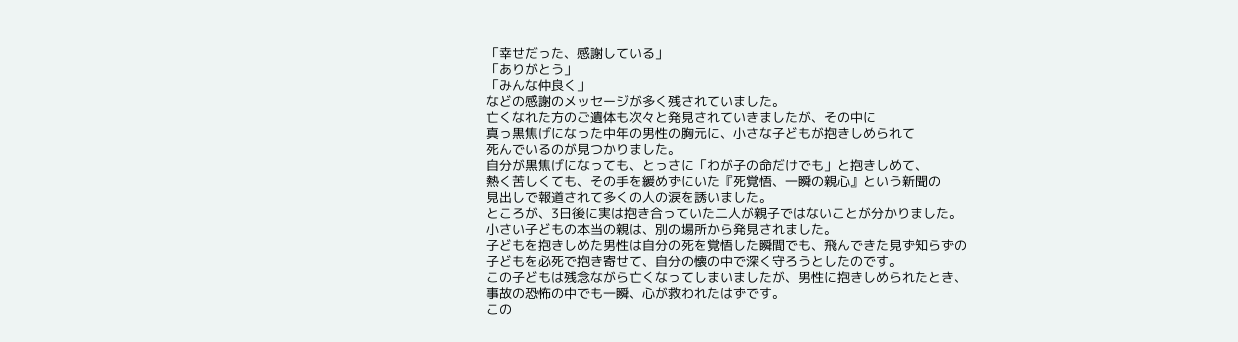「幸せだった、感謝している」
「ありがとう」
「みんな仲良く」
などの感謝のメッセージが多く残されていました。
亡くなれた方のご遺体も次々と発見されていきましたが、その中に
真っ黒焦げになった中年の男性の胸元に、小さな子どもが抱きしめられて
死んでいるのが見つかりました。
自分が黒焦げになっても、とっさに「わが子の命だけでも」と抱きしめて、
熱く苦しくても、その手を緩めずにいた『死覚悟、一瞬の親心』という新聞の
見出しで報道されて多くの人の涙を誘いました。
ところが、3日後に実は抱き合っていた二人が親子ではないことが分かりました。
小さい子どもの本当の親は、別の場所から発見されました。
子どもを抱きしめた男性は自分の死を覚悟した瞬間でも、飛んできた見ず知らずの
子どもを必死で抱き寄せて、自分の懐の中で深く守ろうとしたのです。
この子どもは残念ながら亡くなってしまいましたが、男性に抱きしめられたとき、
事故の恐怖の中でも一瞬、心が救われたはずです。
この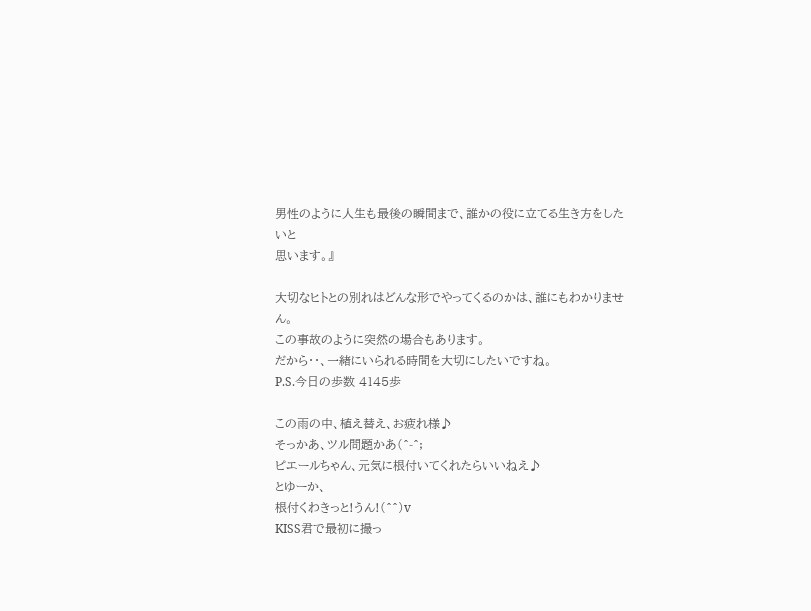男性のように人生も最後の瞬間まで、誰かの役に立てる生き方をしたいと
思います。』

大切なヒトとの別れはどんな形でやってくるのかは、誰にもわかりません。
この事故のように突然の場合もあります。
だから・・、一緒にいられる時間を大切にしたいですね。
P.S.今日の歩数 4145歩

この雨の中、植え替え、お疲れ様♪
そっかあ、ツル問題かあ(^-^;
ピエールちゃん、元気に根付いてくれたらいいねえ♪
とゆーか、
根付くわきっと!うん!(^^)v
KISS君で最初に撮っ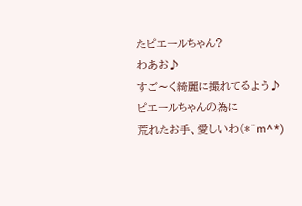たピエールちゃん?
わあお♪
すご〜く綺麗に撮れてるよう♪
ピエールちゃんの為に
荒れたお手、愛しいわ(*^m^*)